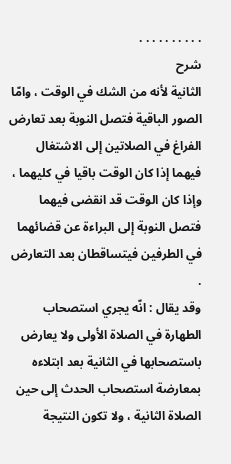. . . . . . . . . .
شرح
الثانية لأنه من الشك في الوقت ، وامّا الصور الباقية فتصل النوبة بعد تعارض الفراغ في الصلاتين إلى الاشتغال فيهما إذا كان الوقت باقيا في كليهما ، وإذا كان الوقت قد انقضى فيهما فتصل النوبة إلى البراءة عن قضائهما في الطرفين فيتساقطان بعد التعارض .
وقد يقال : انّه يجري استصحاب الطهارة في الصلاة الأولى ولا يعارض باستصحابها في الثانية بعد ابتلاءه بمعارضة استصحاب الحدث إلى حين الصلاة الثانية ، ولا تكون النتيجة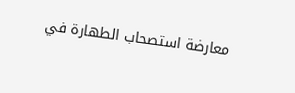معارضة استصحاب الطهارة في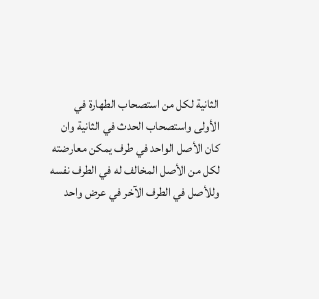الثانية لكل من استصحاب الطهارة في الأولى واستصحاب الحدث في الثانية وان كان الأصل الواحد في طرف يمكن معارضته لكل من الأصل المخالف له في الطرف نفسه وللأصل في الطرف الآخر في عرض واحد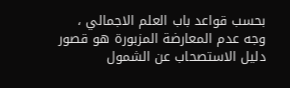بحسب قواعد باب العلم الاجمالي ، وجه عدم المعارضة المزبورة هو قصور دليل الاستصحاب عن الشمول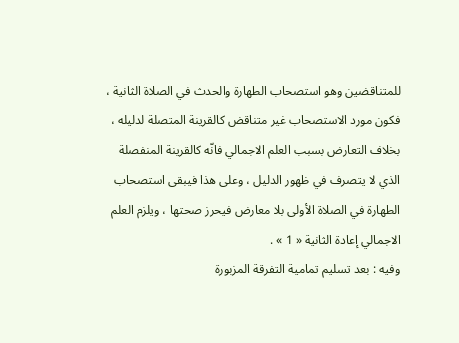للمتناقضين وهو استصحاب الطهارة والحدث في الصلاة الثانية ، فكون مورد الاستصحاب غير متناقض كالقرينة المتصلة لدليله ، بخلاف التعارض بسبب العلم الاجمالي فانّه كالقرينة المنفصلة الذي لا يتصرف في ظهور الدليل ، وعلى هذا فيبقى استصحاب الطهارة في الصلاة الأولى بلا معارض فيحرز صحتها ، ويلزم العلم الاجمالي إعادة الثانية « 1 » .
وفيه : بعد تسليم تمامية التفرقة المزبورة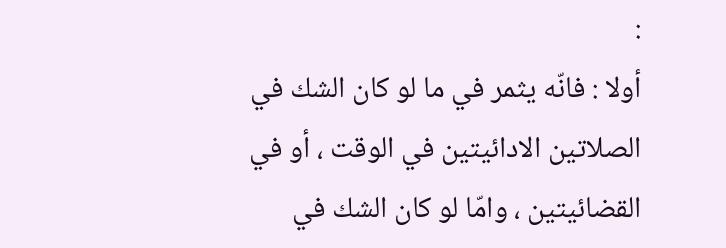:
أولا : فانّه يثمر في ما لو كان الشك في الصلاتين الادائيتين في الوقت ، أو في القضائيتين ، وامّا لو كان الشك في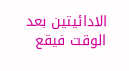الادائيتين بعد الوقت فيقع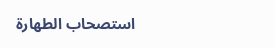استصحاب الطهارة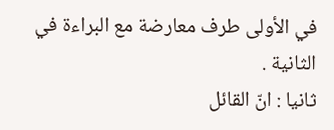في الأولى طرف معارضة مع البراءة في الثانية .
ثانيا : انّ القائل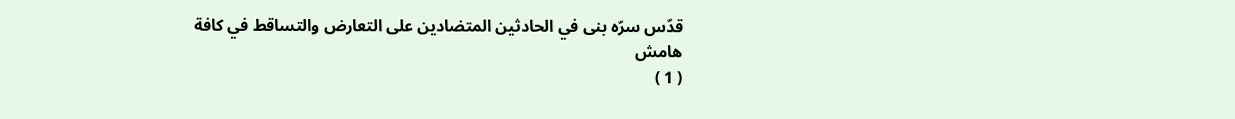قدّس سرّه بنى في الحادثين المتضادين على التعارض والتساقط في كافة
هامش
( 1 )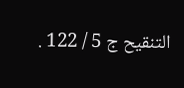التنقيح ج 5 / 122 .